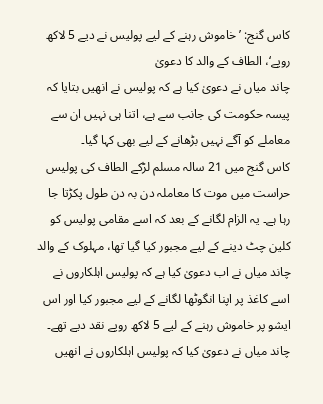کاس گنج: ’خاموش رہنے کے لیے پولیس نے دیے 5 لاکھ روپے‘، الطاف کے والد کا دعویٰ
چاند میاں نے دعویٰ کیا ہے کہ پولیس نے انھیں بتایا کہ پیسہ حکومت کی جانب سے ہے، اتنا ہی نہیں ان سے معاملے کو آگے نہیں بڑھانے کے لیے بھی کہا گیا۔
کاس گنج میں 21 سالہ مسلم لڑکے الطاف کی پولیس حراست میں موت کا معاملہ دن بہ دن طول پکڑتا جا رہا ہے۔ یہ الزام لگانے کے بعد کہ اسے مقامی پولیس کو کلین چٹ دینے کے لیے مجبور کیا گیا تھا، مہلوک کے والد چاند میاں نے اب دعویٰ کیا ہے کہ پولیس اہلکاروں نے اسے کاغذ پر اپنا انگوٹھا لگانے کے لیے مجبور کیا اور اس ایشو پر خاموش رہنے کے لیے 5 لاکھ روپے نقد دیے تھے۔
چاند میاں نے دعویٰ کیا کہ پولیس اہلکاروں نے انھیں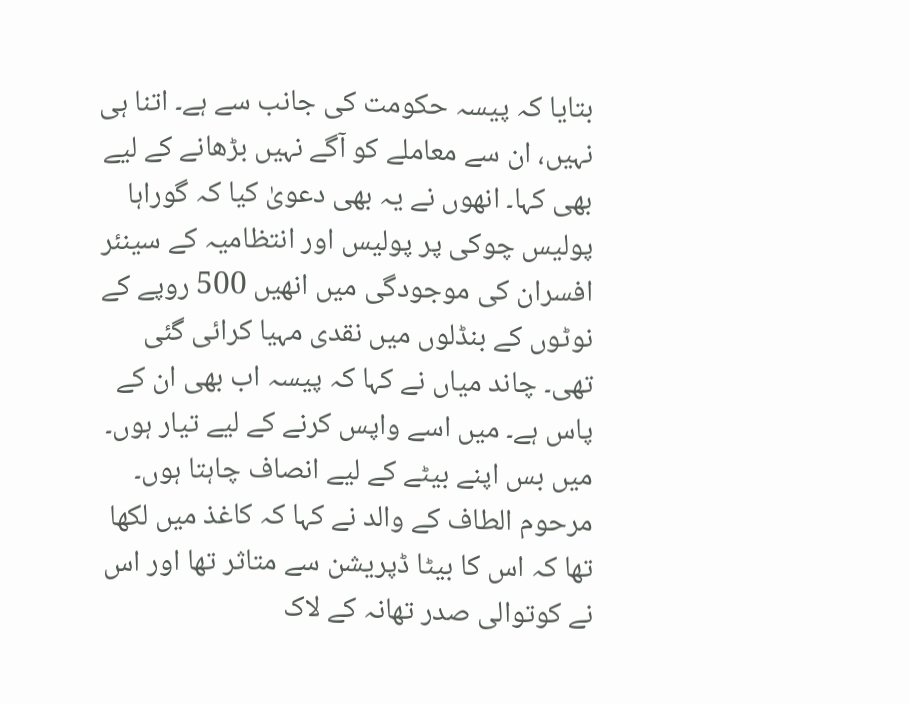بتایا کہ پیسہ حکومت کی جانب سے ہے۔ اتنا ہی نہیں، ان سے معاملے کو آگے نہیں بڑھانے کے لیے بھی کہا۔ انھوں نے یہ بھی دعویٰ کیا کہ گوراہا پولیس چوکی پر پولیس اور انتظامیہ کے سینئر افسران کی موجودگی میں انھیں 500 روپے کے نوٹوں کے بنڈلوں میں نقدی مہیا کرائی گئی تھی۔ چاند میاں نے کہا کہ پیسہ اب بھی ان کے پاس ہے۔ میں اسے واپس کرنے کے لیے تیار ہوں۔ میں بس اپنے بیٹے کے لیے انصاف چاہتا ہوں۔
مرحوم الطاف کے والد نے کہا کہ کاغذ میں لکھا تھا کہ اس کا بیٹا ڈپریشن سے متاثر تھا اور اس نے کوتوالی صدر تھانہ کے لاک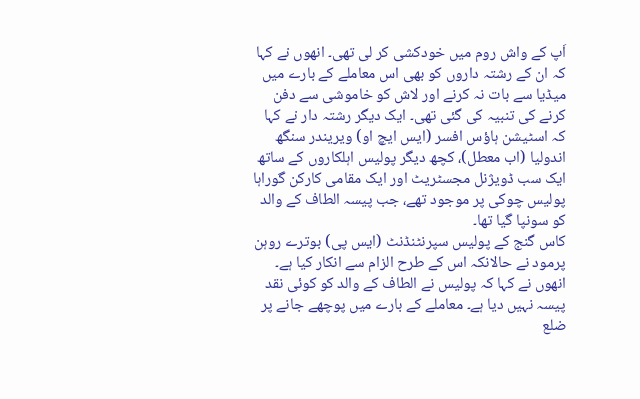اَپ کے واش روم میں خودکشی کر لی تھی۔ انھوں نے کہا کہ ان کے رشتہ داروں کو بھی اس معاملے کے بارے میں میڈیا سے بات نہ کرنے اور لاش کو خاموشی سے دفن کرنے کی تنبیہ کی گئی تھی۔ ایک دیگر رشتہ دار نے کہا کہ اسٹیشن ہاؤس افسر (ایس ایچ او) ویریندر سنگھ اندولیا (اب معطل)، کچھ دیگر پولیس اہلکاروں کے ساتھ ایک سب ڈویژنل مجسٹریٹ اور ایک مقامی کارکن گوراہا پولیس چوکی پر موجود تھے، جب پیسہ الطاف کے والد کو سونپا گیا تھا۔
کاس گنج کے پولیس سپرنٹنڈنٹ (ایس پی) بوترے روہن پرمود نے حالانکہ اس کے طرح الزام سے انکار کیا ہے۔ انھوں نے کہا کہ پولیس نے الطاف کے والد کو کوئی نقد پیسہ نہیں دیا ہے۔ معاملے کے بارے میں پوچھے جانے پر ضلع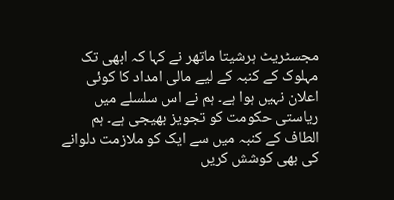مجسٹریٹ ہرشیتا ماتھر نے کہا کہ ابھی تک مہلوک کے کنبہ کے لیے مالی امداد کا کوئی اعلان نہیں ہوا ہے۔ ہم نے اس سلسلے میں ریاستی حکومت کو تجویز بھیجی ہے۔ ہم الطاف کے کنبہ میں سے ایک کو ملازمت دلوانے کی بھی کوشش کریں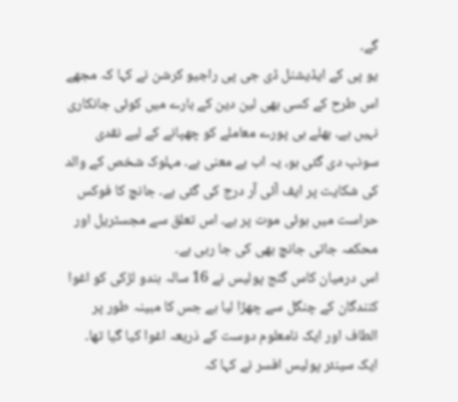گے۔
یو پی کے ایڈیشنل ڈی جی پی راجیو کرشن نے کہا کہ مجھے اس طرح کے کسی بھی لین دین کے بارے میں کوئی جانکاری نہیں ہے۔ بھلے ہی پورے معاملے کو چھپانے کے لیے نقدی سونپ دی گئی ہو، یہ اب بے معنی ہے۔ مہلوک شخص کے والد کی شکایت پر ایف آئی آر درج کی گئی ہے۔ جانچ کا فوکس حراست میں ہوئی موت پر ہے۔ اس تعلق سے مجسٹریل اور محکمہ جاتی جانچ بھی کی جا رہی ہے۔
اس درمیان کاس گنج پولیس نے 16 سالہ ہندو لڑکی کو اغوا کنندگان کے چنگل سے چھڑا لیا ہے جس کا مبینہ طور پر الطاف اور ایک نامعلوم دوست کے ذریعہ اغوا کیا گیا تھا۔ ایک سینئر پولیس افسر نے کہا کہ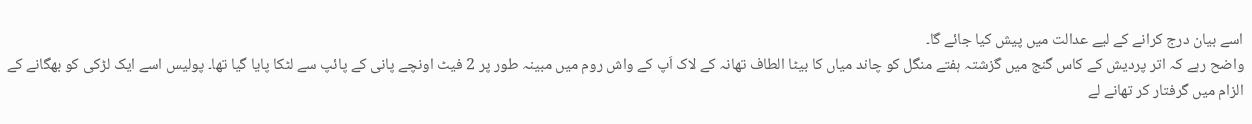اسے بیان درج کرانے کے لیے عدالت میں پیش کیا جائے گا۔
واضح رہے کہ اتر پردیش کے کاس گنج میں گزشتہ ہفتے منگل کو چاند میاں کا بیٹا الطاف تھانہ کے لاک اَپ کے واش روم میں مبینہ طور پر 2 فیٹ اونچے پانی کے پائپ سے لٹکا پایا گیا تھا۔ پولیس اسے ایک لڑکی کو بھگانے کے الزام میں گرفتار کر تھانے لے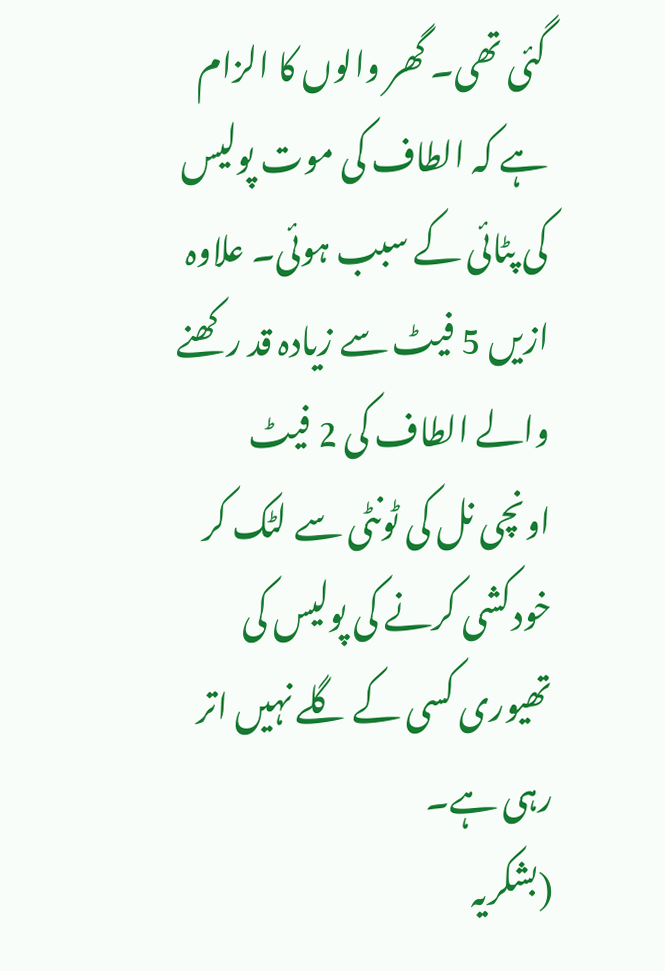گئی تھی۔ گھر والوں کا الزام ہے کہ الطاف کی موت پولیس کی پٹائی کے سبب ہوئی۔ علاوہ ازیں 5 فیٹ سے زیادہ قد رکھنے والے الطاف کی 2 فیٹ اونچی نل کی ٹونٹی سے لٹک کر خودکشی کرنے کی پولیس کی تھیوری کسی کے گلے نہیں اتر رہی ہے۔
(بشکریہ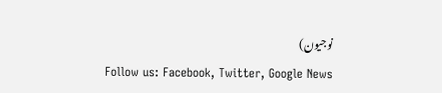نوجیون)
Follow us: Facebook, Twitter, Google News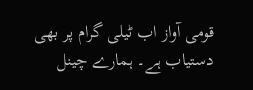قومی آواز اب ٹیلی گرام پر بھی دستیاب ہے۔ ہمارے چینل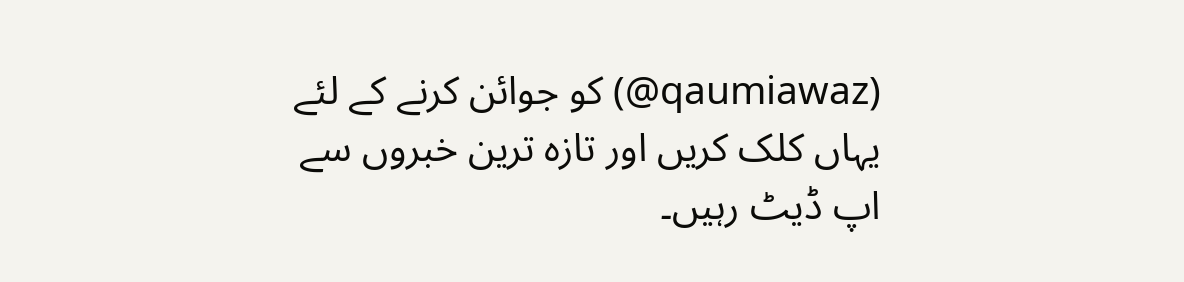(qaumiawaz@) کو جوائن کرنے کے لئے یہاں کلک کریں اور تازہ ترین خبروں سے اپ ڈیٹ رہیں۔